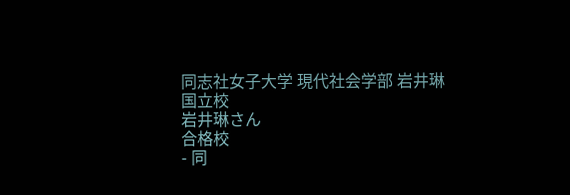同志社女子大学 現代社会学部 岩井琳
国立校
岩井琳さん
合格校
- 同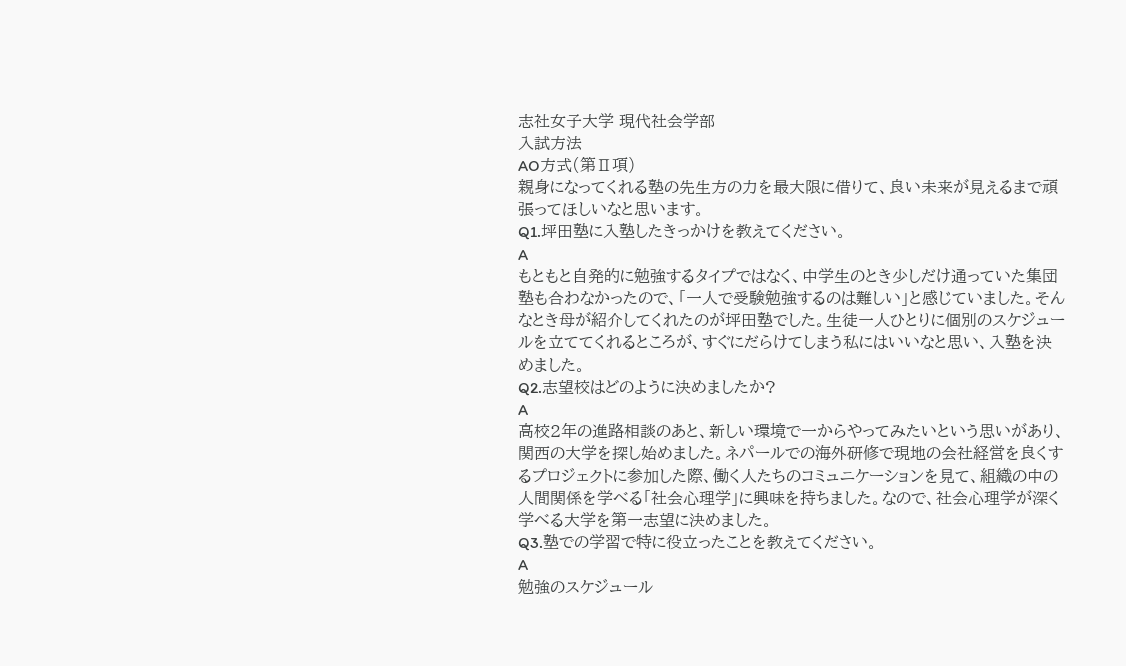志社女子大学 現代社会学部
入試方法
AO方式(第Ⅱ項)
親身になってくれる塾の先生方の力を最大限に借りて、良い未来が見えるまで頑張ってほしいなと思います。
Q1.坪田塾に入塾したきっかけを教えてください。
A
もともと自発的に勉強するタイプではなく、中学生のとき少しだけ通っていた集団塾も合わなかったので、「一人で受験勉強するのは難しい」と感じていました。そんなとき母が紹介してくれたのが坪田塾でした。生徒一人ひとりに個別のスケジュールを立ててくれるところが、すぐにだらけてしまう私にはいいなと思い、入塾を決めました。
Q2.志望校はどのように決めましたか?
A
高校2年の進路相談のあと、新しい環境で一からやってみたいという思いがあり、関西の大学を探し始めました。ネパールでの海外研修で現地の会社経営を良くするプロジェクトに参加した際、働く人たちのコミュニケーションを見て、組織の中の人間関係を学べる「社会心理学」に興味を持ちました。なので、社会心理学が深く学べる大学を第一志望に決めました。
Q3.塾での学習で特に役立ったことを教えてください。
A
勉強のスケジュール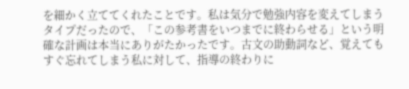を細かく立ててくれたことです。私は気分で勉強内容を変えてしまうタイプだったので、「この参考書をいつまでに終わらせる」という明確な計画は本当にありがたかったです。古文の助動詞など、覚えてもすぐ忘れてしまう私に対して、指導の終わりに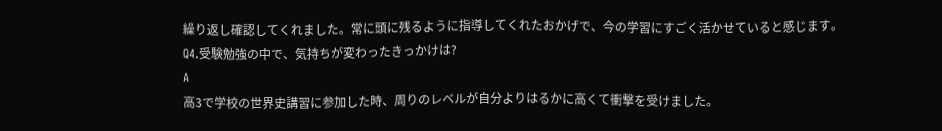繰り返し確認してくれました。常に頭に残るように指導してくれたおかげで、今の学習にすごく活かせていると感じます。
Q4.受験勉強の中で、気持ちが変わったきっかけは?
A
高3で学校の世界史講習に参加した時、周りのレベルが自分よりはるかに高くて衝撃を受けました。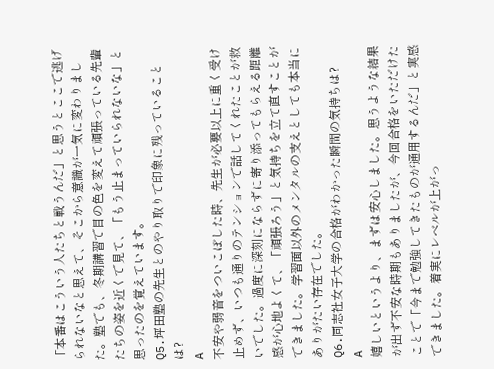「本番はこういう人たちと戦うんだ」と思うとここで逃げられないなと思えて、そこから意識が一気に変わりました。塾でも、冬期講習で目の色を変えて頑張っている先輩たちの姿を近くで見て、「もう止まっていられないな」と思ったのを覚えています。
Q5.坪田塾の先生とのやり取りで印象に残っていることは?
A
不安や弱音をついこぼした時、先生が必要以上に重く受け止めず、いつも通りのテンションで話してくれたことが救いでした。過度に深刻にならずに寄り添ってもらえる距離感が心地よくて、「頑張ろう」と気持ちを立て直すことができました。学習面以外のメンタルの支えとしても本当にありがたい存在でした。
Q6.同志社女子大学の合格がわかった瞬間の気持ちは?
A
嬉しいというより、まずは安心しました。思うような結果が出ず不安な時期もありましたが、今回合格をいただけたことで「今まで勉強してきたものが通用するんだ」と実感できました。着実にレベルが上がっ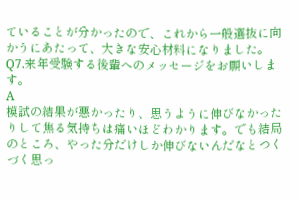ていることが分かったので、これから一般選抜に向かうにあたって、大きな安心材料になりました。
Q7.来年受験する後輩へのメッセージをお願いします。
A
模試の結果が悪かったり、思うように伸びなかったりして焦る気持ちは痛いほどわかります。でも結局のところ、やった分だけしか伸びないんだなとつくづく思っ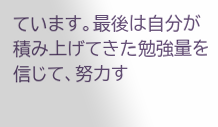ています。最後は自分が積み上げてきた勉強量を信じて、努力す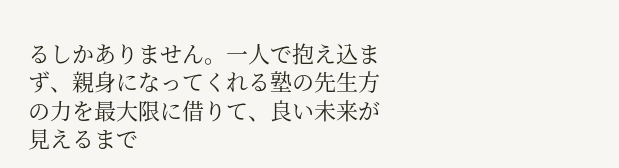るしかありません。一人で抱え込まず、親身になってくれる塾の先生方の力を最大限に借りて、良い未来が見えるまで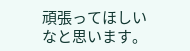頑張ってほしいなと思います。